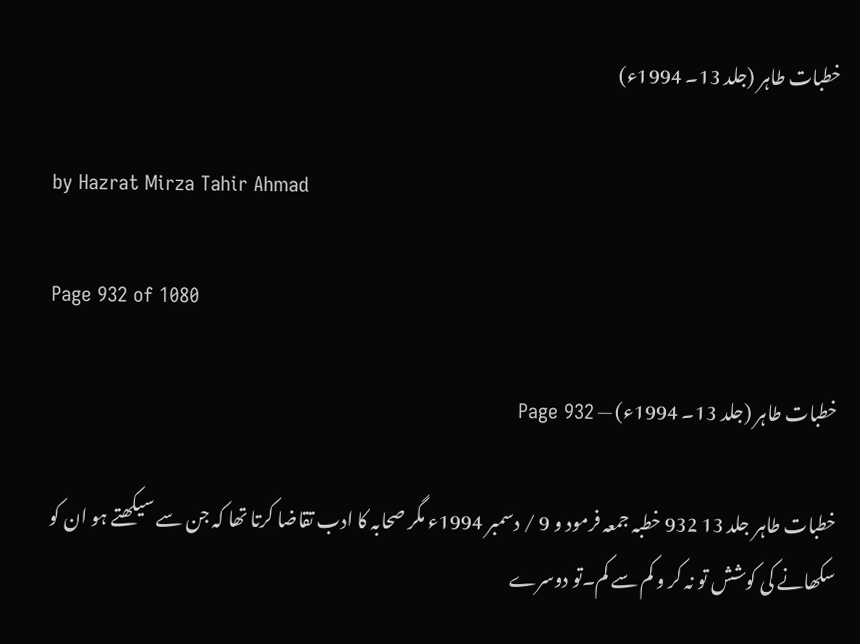خطبات طاہر (جلد 13۔ 1994ء)

by Hazrat Mirza Tahir Ahmad

Page 932 of 1080

خطبات طاہر (جلد 13۔ 1994ء) — Page 932

خطبات طاہر جلد 13 932 خطبہ جمعہ فرمود و 9 / دسمبر 1994ء مگر صحابہ کا ادب تقاضا کرتا تھا کہ جن سے سیکھتے ہو ان کو سکھانے کی کوشش تو نہ کر و کم سے کم۔تو دوسرے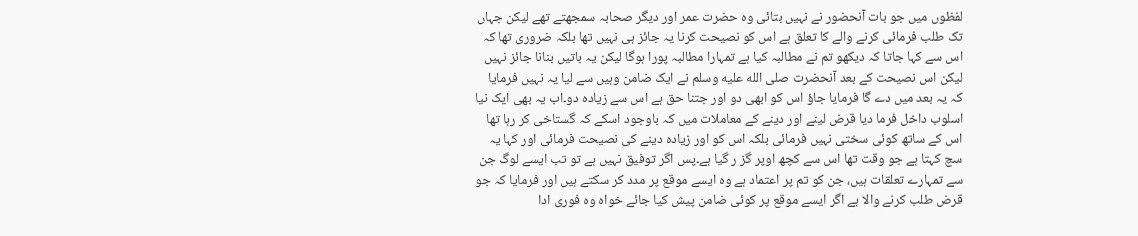لفظوں میں جو بات آنحضور نے نہیں بتائی وہ حضرت عمر اور دیگر صحابہ سمجھتے تھے لیکن جہاں تک طلب فرمائی کرنے والے کا تعلق ہے اس کو نصیحت کرنا یہ جائز ہی نہیں تھا بلکہ ضروری تھا کہ اس سے کہا جاتا کہ دیکھو تم نے مطالبہ کیا ہے تمہارا مطالبہ پورا ہوگا لیکن یہ باتیں بنانا جائز نہیں لیکن اس نصیحت کے بعد آنحضرت صلى الله عليه وسلم نے ایک ضامن وہیں سے لیا یہ نہیں فرمایا کہ یہ بعد میں دے گا فرمایا جاؤ اس کو ابھی دو اور جتنا حق ہے اس سے زیادہ دو۔اب یہ بھی ایک نیا اسلوب داخل فرما دیا قرض لینے اور دینے کے معاملات میں کہ باوجود اسکے کہ گستاخی کر رہا تھا اس کے ساتھ کوئی سختی نہیں فرمائی بلکہ اس کو اور زیادہ دینے کی نصیحت فرمائی اور کہا یہ سچ کہتا ہے جو وقت تھا اس سے کچھ اوپر گز ر گیا ہے۔پس اگر توفیق نہیں ہے تو تب ایسے لوگ جن سے تمہارے تعلقات ہیں، جن کو تم پر اعتماد ہے وہ ایسے موقع پر مدد کر سکتے ہیں اور فرمایا کہ جو قرض طلب کرنے والا ہے اگر ایسے موقع پر کوئی ضامن پیش کیا جائے خواہ وہ فوری ادا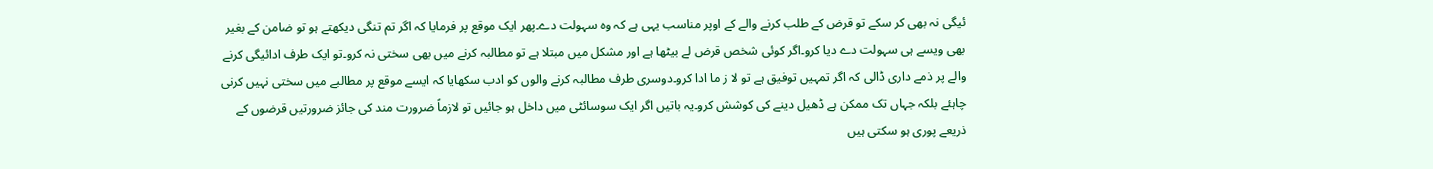ئیگی نہ بھی کر سکے تو قرض کے طلب کرنے والے کے اوپر مناسب یہی ہے کہ وہ سہولت دے۔پھر ایک موقع پر فرمایا کہ اگر تم تنگی دیکھتے ہو تو ضامن کے بغیر بھی ویسے ہی سہولت دے دیا کرو۔اگر کوئی شخص قرض لے بیٹھا ہے اور مشکل میں مبتلا ہے تو مطالبہ کرنے میں بھی سختی نہ کرو۔تو ایک طرف ادائیگی کرنے والے پر ذمے داری ڈالی کہ اگر تمہیں توفیق ہے تو لا ز ما ادا کرو۔دوسری طرف مطالبہ کرنے والوں کو ادب سکھایا کہ ایسے موقع پر مطالبے میں سختی نہیں کرنی چاہئے بلکہ جہاں تک ممکن ہے ڈھیل دینے کی کوشش کرو۔یہ باتیں اگر ایک سوسائٹی میں داخل ہو جائیں تو لازماً ضرورت مند کی جائز ضرورتیں قرضوں کے ذریعے پوری ہو سکتی ہیں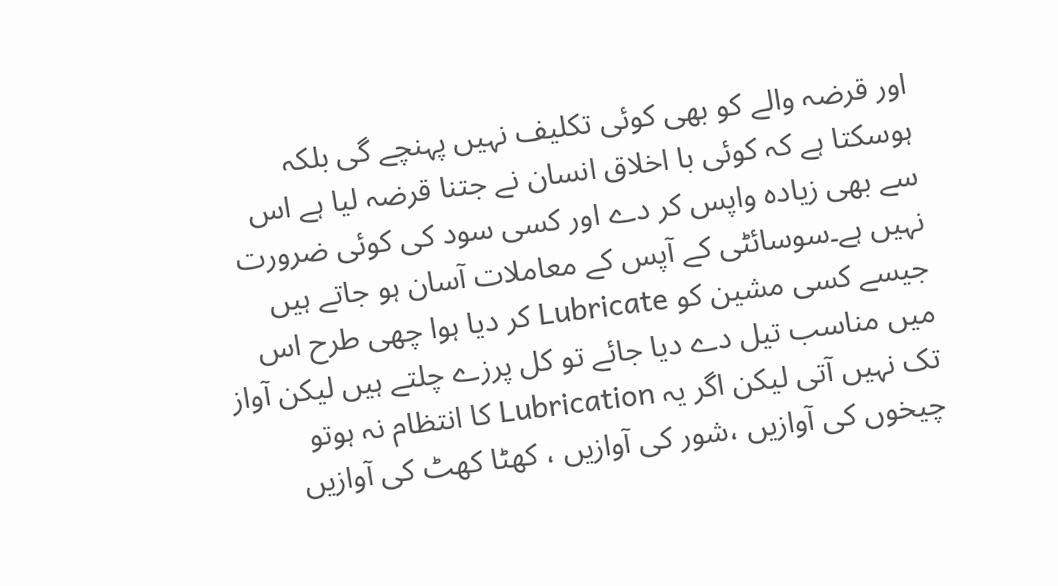اور قرضہ والے کو بھی کوئی تکلیف نہیں پہنچے گی بلکہ ہوسکتا ہے کہ کوئی با اخلاق انسان نے جتنا قرضہ لیا ہے اس سے بھی زیادہ واپس کر دے اور کسی سود کی کوئی ضرورت نہیں ہے۔سوسائٹی کے آپس کے معاملات آسان ہو جاتے ہیں جیسے کسی مشین کو Lubricate کر دیا ہوا چھی طرح اس میں مناسب تیل دے دیا جائے تو کل پرزے چلتے ہیں لیکن آواز تک نہیں آتی لیکن اگر یہ Lubrication کا انتظام نہ ہوتو چیخوں کی آوازیں ،شور کی آوازیں ، کھٹا کھٹ کی آوازیں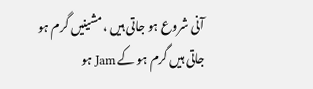آنی شروع ہو جاتی ہیں ،مشینیں گرم ہو جاتی ہیں گرم ہو کے Jam ہو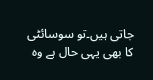جاتی ہیں۔تو سوسائٹی کا بھی یہی حال ہے وہ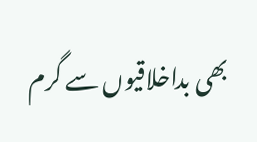بھی بداخلاقیوں سے گرم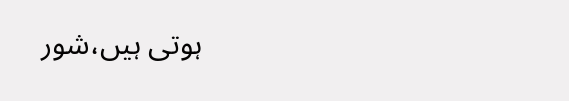ہوتی ہیں،شور